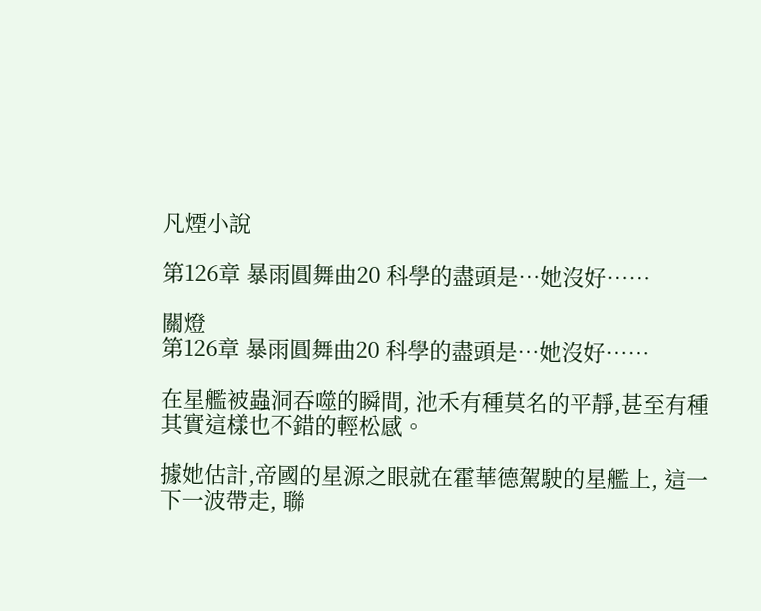凡煙小說

第126章 暴雨圓舞曲20 科學的盡頭是…她沒好……

關燈
第126章 暴雨圓舞曲20 科學的盡頭是…她沒好……

在星艦被蟲洞吞噬的瞬間, 池禾有種莫名的平靜,甚至有種其實這樣也不錯的輕松感。

據她估計,帝國的星源之眼就在霍華德駕駛的星艦上, 這一下一波帶走, 聯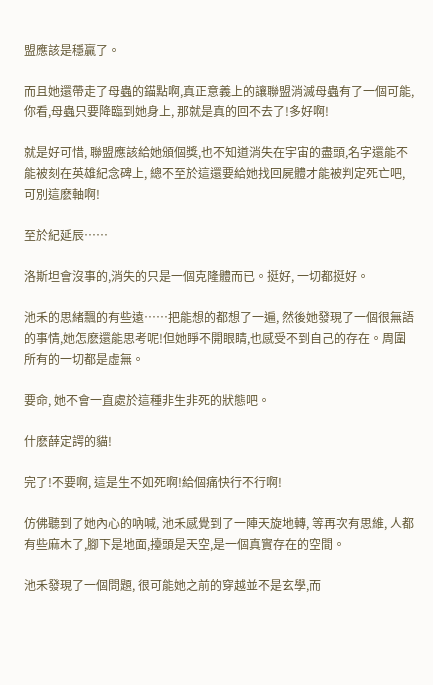盟應該是穩贏了。

而且她還帶走了母蟲的錨點啊,真正意義上的讓聯盟消滅母蟲有了一個可能,你看,母蟲只要降臨到她身上, 那就是真的回不去了!多好啊!

就是好可惜, 聯盟應該給她頒個獎,也不知道消失在宇宙的盡頭,名字還能不能被刻在英雄紀念碑上, 總不至於這還要給她找回屍體才能被判定死亡吧,可別這麽軸啊!

至於紀延辰……

洛斯坦會沒事的,消失的只是一個克隆體而已。挺好, 一切都挺好。

池禾的思緒飄的有些遠……把能想的都想了一遍, 然後她發現了一個很無語的事情,她怎麽還能思考呢!但她睜不開眼睛,也感受不到自己的存在。周圍所有的一切都是虛無。

要命, 她不會一直處於這種非生非死的狀態吧。

什麽薛定諤的貓!

完了!不要啊, 這是生不如死啊!給個痛快行不行啊!

仿佛聽到了她內心的吶喊, 池禾感覺到了一陣天旋地轉, 等再次有思維, 人都有些麻木了,腳下是地面,擡頭是天空,是一個真實存在的空間。

池禾發現了一個問題, 很可能她之前的穿越並不是玄學,而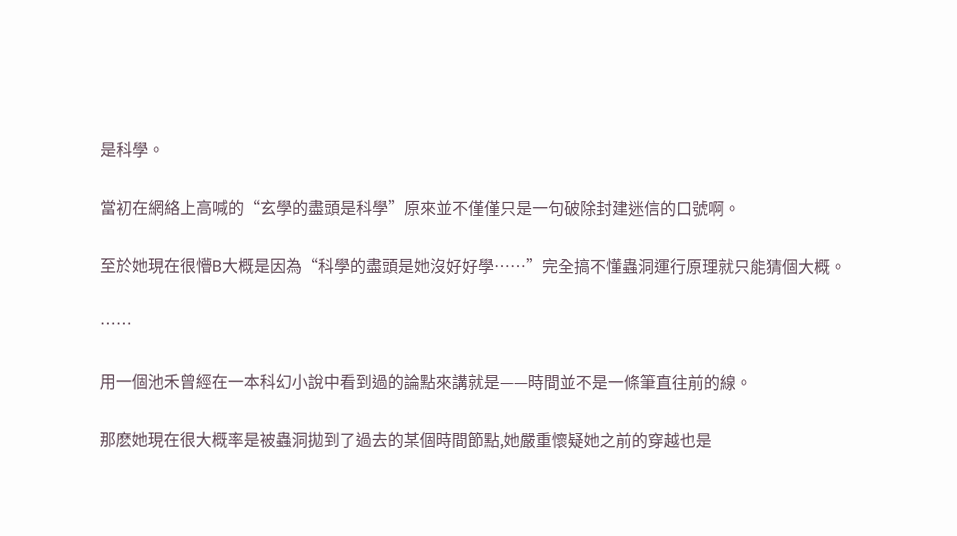是科學。

當初在網絡上高喊的“玄學的盡頭是科學”原來並不僅僅只是一句破除封建迷信的口號啊。

至於她現在很懵B大概是因為“科學的盡頭是她沒好好學……”完全搞不懂蟲洞運行原理就只能猜個大概。

……

用一個池禾曾經在一本科幻小說中看到過的論點來講就是——時間並不是一條筆直往前的線。

那麽她現在很大概率是被蟲洞拋到了過去的某個時間節點,她嚴重懷疑她之前的穿越也是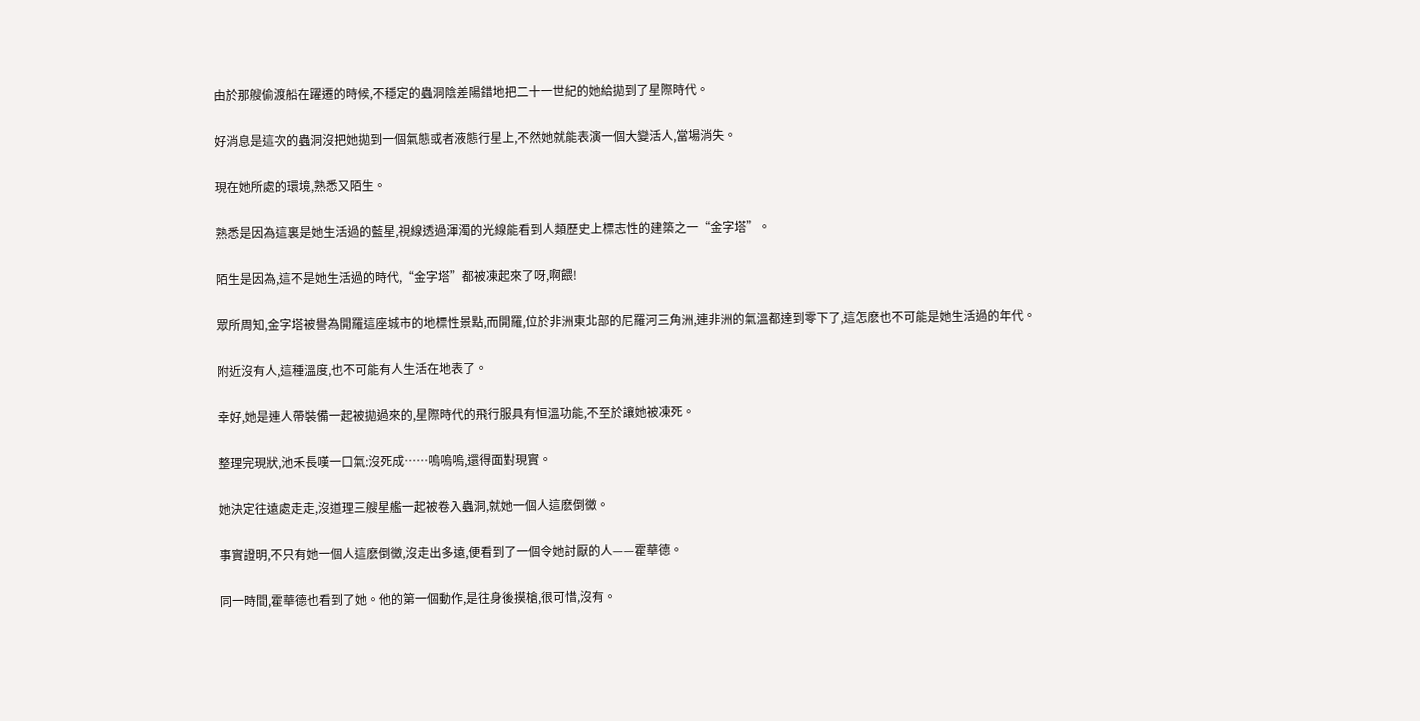由於那艘偷渡船在躍遷的時候,不穩定的蟲洞陰差陽錯地把二十一世紀的她給拋到了星際時代。

好消息是這次的蟲洞沒把她拋到一個氣態或者液態行星上,不然她就能表演一個大變活人,當場消失。

現在她所處的環境,熟悉又陌生。

熟悉是因為這裏是她生活過的藍星,視線透過渾濁的光線能看到人類歷史上標志性的建築之一“金字塔”。

陌生是因為,這不是她生活過的時代,“金字塔”都被凍起來了呀,啊餵!

眾所周知,金字塔被譽為開羅這座城市的地標性景點,而開羅,位於非洲東北部的尼羅河三角洲,連非洲的氣溫都達到零下了,這怎麽也不可能是她生活過的年代。

附近沒有人,這種溫度,也不可能有人生活在地表了。

幸好,她是連人帶裝備一起被拋過來的,星際時代的飛行服具有恒溫功能,不至於讓她被凍死。

整理完現狀,池禾長嘆一口氣:沒死成……嗚嗚嗚,還得面對現實。

她決定往遠處走走,沒道理三艘星艦一起被卷入蟲洞,就她一個人這麽倒黴。

事實證明,不只有她一個人這麽倒黴,沒走出多遠,便看到了一個令她討厭的人——霍華德。

同一時間,霍華德也看到了她。他的第一個動作,是往身後摸槍,很可惜,沒有。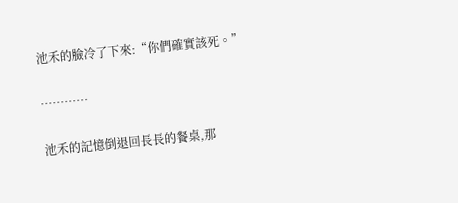池禾的臉冷了下來:“你們確實該死。”

…………

池禾的記憶倒退回長長的餐桌,那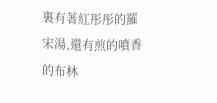裏有著紅彤彤的羅宋湯,還有煎的噴香的布林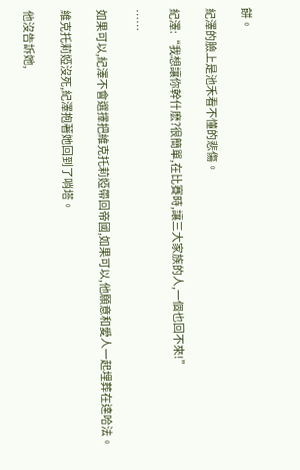餅。

紀澤的臉上是池禾看不懂的悲傷。

紀澤:“我想讓你幹什麽?很簡單,在比賽時,讓三大家族的人,一個也回不來!”

……

如果可以,紀澤不會選擇把維克托莉婭帶回帝國,如果可以,他願意和愛人一起埋葬在達哈法。

維克托莉婭沒死,紀澤抱著她回到了哨塔。

他沒告訴她,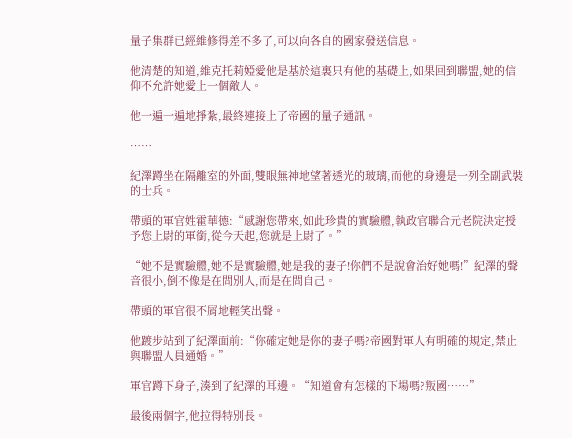量子集群已經維修得差不多了,可以向各自的國家發送信息。

他清楚的知道,維克托莉婭愛他是基於這裏只有他的基礎上,如果回到聯盟,她的信仰不允許她愛上一個敵人。

他一遍一遍地掙紮,最終連接上了帝國的量子通訊。

……

紀澤蹲坐在隔離室的外面,雙眼無神地望著透光的玻璃,而他的身邊是一列全副武裝的士兵。

帶頭的軍官姓霍華德:“感謝您帶來,如此珍貴的實驗體,執政官聯合元老院決定授予您上尉的軍銜,從今天起,您就是上尉了。”

“她不是實驗體,她不是實驗體,她是我的妻子!你們不是說會治好她嗎!”紀澤的聲音很小,倒不像是在問別人,而是在問自己。

帶頭的軍官很不屑地輕笑出聲。

他踱步站到了紀澤面前:“你確定她是你的妻子嗎?帝國對軍人有明確的規定,禁止與聯盟人員通婚。”

軍官蹲下身子,湊到了紀澤的耳邊。“知道會有怎樣的下場嗎?叛國……”

最後兩個字,他拉得特別長。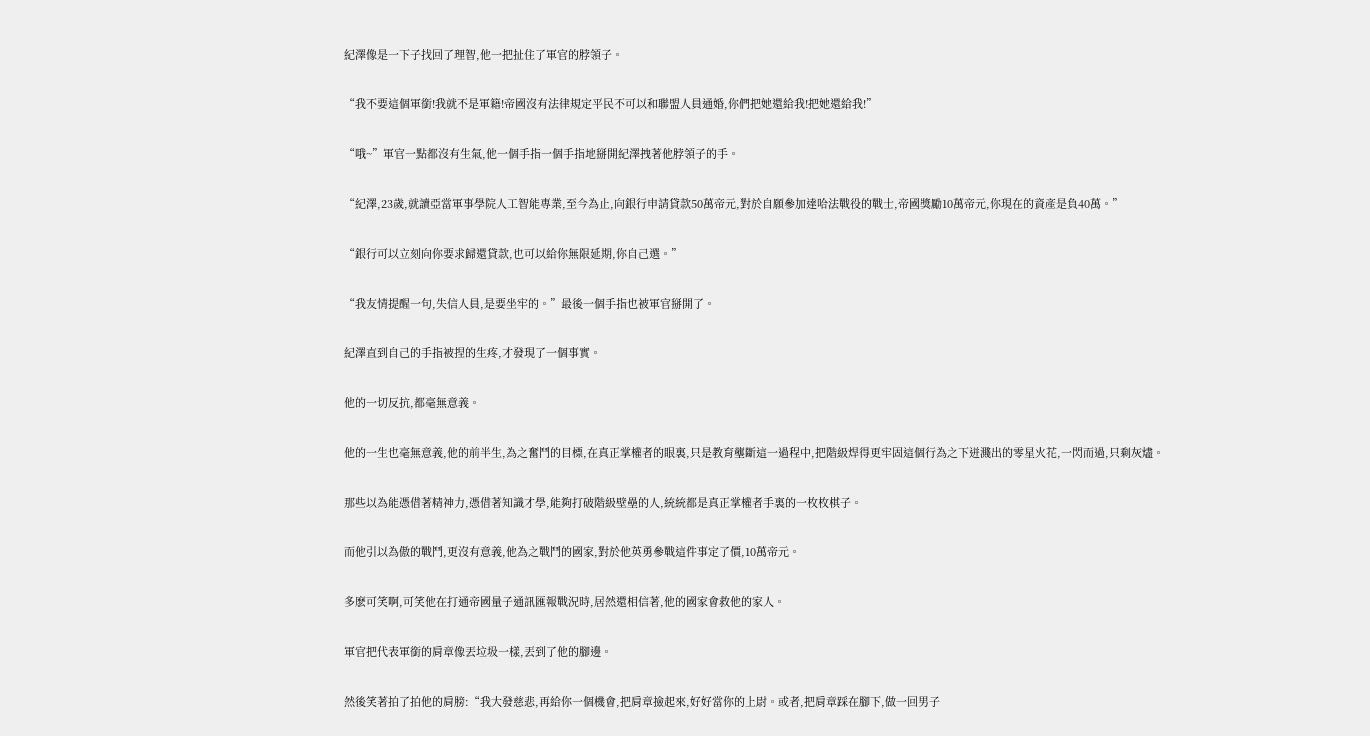紀澤像是一下子找回了理智,他一把扯住了軍官的脖領子。

“我不要這個軍銜!我就不是軍籍!帝國沒有法律規定平民不可以和聯盟人員通婚,你們把她還給我!把她還給我!”

“哦~”軍官一點都沒有生氣,他一個手指一個手指地掰開紀澤拽著他脖領子的手。

“紀澤,23歲,就讀亞當軍事學院人工智能專業,至今為止,向銀行申請貸款50萬帝元,對於自願參加達哈法戰役的戰士,帝國獎勵10萬帝元,你現在的資產是負40萬。”

“銀行可以立刻向你要求歸還貸款,也可以給你無限延期,你自己選。”

“我友情提醒一句,失信人員,是要坐牢的。”最後一個手指也被軍官掰開了。

紀澤直到自己的手指被捏的生疼,才發現了一個事實。

他的一切反抗,都毫無意義。

他的一生也毫無意義,他的前半生,為之奮鬥的目標,在真正掌權者的眼裏,只是教育壟斷這一過程中,把階級焊得更牢固這個行為之下迸濺出的零星火花,一閃而過,只剩灰燼。

那些以為能憑借著精神力,憑借著知識才學,能夠打破階級壁壘的人,統統都是真正掌權者手裏的一枚枚棋子。

而他引以為傲的戰鬥,更沒有意義,他為之戰鬥的國家,對於他英勇參戰這件事定了價,10萬帝元。

多麽可笑啊,可笑他在打通帝國量子通訊匯報戰況時,居然還相信著,他的國家會救他的家人。

軍官把代表軍銜的肩章像丟垃圾一樣,丟到了他的腳邊。

然後笑著拍了拍他的肩膀:“我大發慈悲,再給你一個機會,把肩章撿起來,好好當你的上尉。或者,把肩章踩在腳下,做一回男子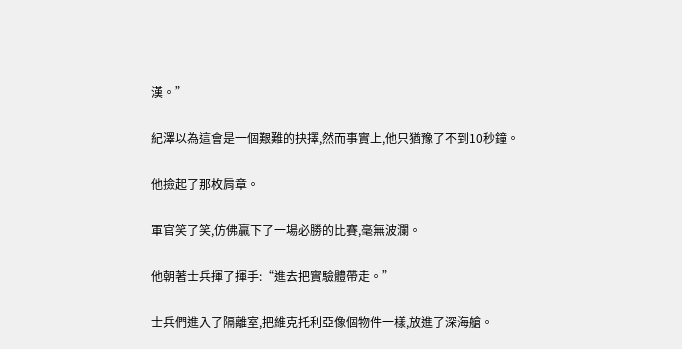漢。”

紀澤以為這會是一個艱難的抉擇,然而事實上,他只猶豫了不到10秒鐘。

他撿起了那枚肩章。

軍官笑了笑,仿佛贏下了一場必勝的比賽,毫無波瀾。

他朝著士兵揮了揮手:“進去把實驗體帶走。”

士兵們進入了隔離室,把維克托利亞像個物件一樣,放進了深海艙。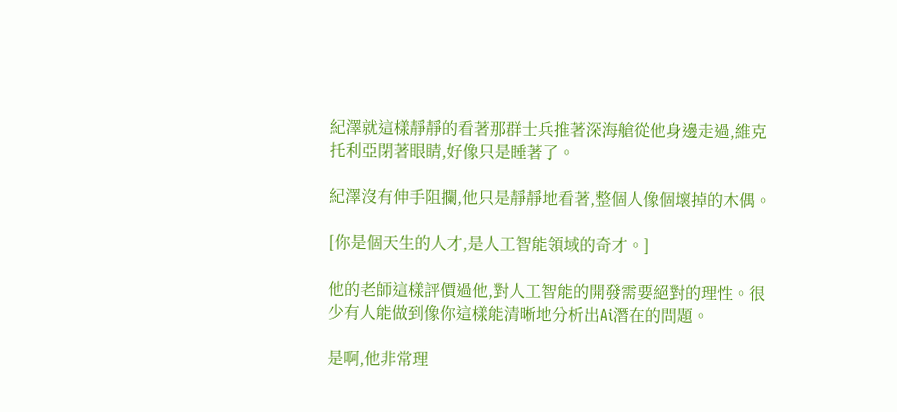紀澤就這樣靜靜的看著那群士兵推著深海艙從他身邊走過,維克托利亞閉著眼睛,好像只是睡著了。

紀澤沒有伸手阻攔,他只是靜靜地看著,整個人像個壞掉的木偶。

[你是個天生的人才,是人工智能領域的奇才。]

他的老師這樣評價過他,對人工智能的開發需要絕對的理性。很少有人能做到像你這樣能清晰地分析出Ai潛在的問題。

是啊,他非常理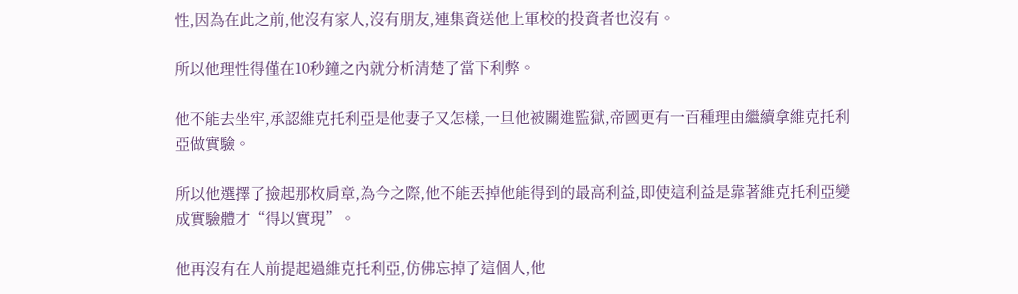性,因為在此之前,他沒有家人,沒有朋友,連集資送他上軍校的投資者也沒有。

所以他理性得僅在10秒鐘之內就分析清楚了當下利弊。

他不能去坐牢,承認維克托利亞是他妻子又怎樣,一旦他被關進監獄,帝國更有一百種理由繼續拿維克托利亞做實驗。

所以他選擇了撿起那枚肩章,為今之際,他不能丟掉他能得到的最高利益,即使這利益是靠著維克托利亞變成實驗體才“得以實現”。

他再沒有在人前提起過維克托利亞,仿佛忘掉了這個人,他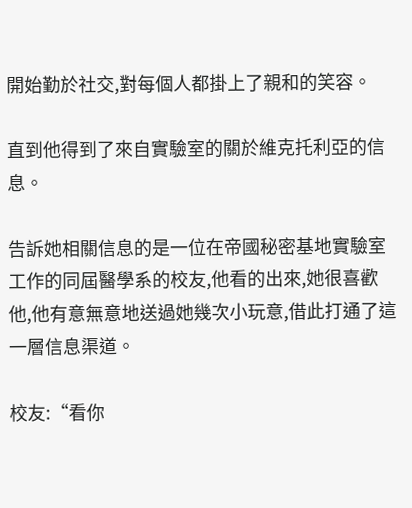開始勤於社交,對每個人都掛上了親和的笑容。

直到他得到了來自實驗室的關於維克托利亞的信息。

告訴她相關信息的是一位在帝國秘密基地實驗室工作的同屆醫學系的校友,他看的出來,她很喜歡他,他有意無意地送過她幾次小玩意,借此打通了這一層信息渠道。

校友:“看你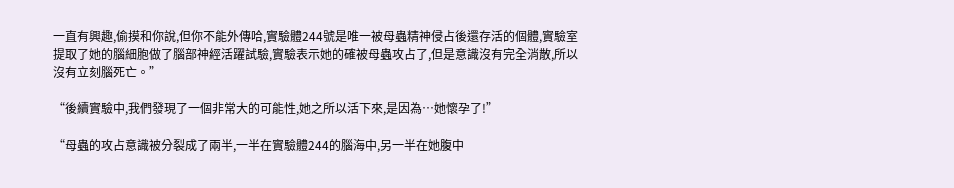一直有興趣,偷摸和你說,但你不能外傳哈,實驗體244號是唯一被母蟲精神侵占後還存活的個體,實驗室提取了她的腦細胞做了腦部神經活躍試驗,實驗表示她的確被母蟲攻占了,但是意識沒有完全消散,所以沒有立刻腦死亡。”

“後續實驗中,我們發現了一個非常大的可能性,她之所以活下來,是因為…她懷孕了!”

“母蟲的攻占意識被分裂成了兩半,一半在實驗體244的腦海中,另一半在她腹中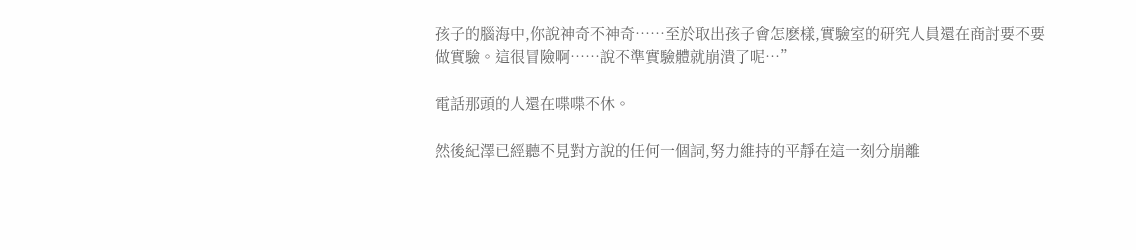孩子的腦海中,你說神奇不神奇……至於取出孩子會怎麽樣,實驗室的研究人員還在商討要不要做實驗。這很冒險啊……說不準實驗體就崩潰了呢…”

電話那頭的人還在喋喋不休。

然後紀澤已經聽不見對方說的任何一個詞,努力維持的平靜在這一刻分崩離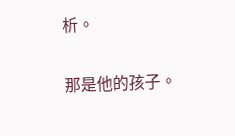析。

那是他的孩子。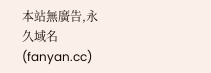本站無廣告,永久域名(fanyan.cc)